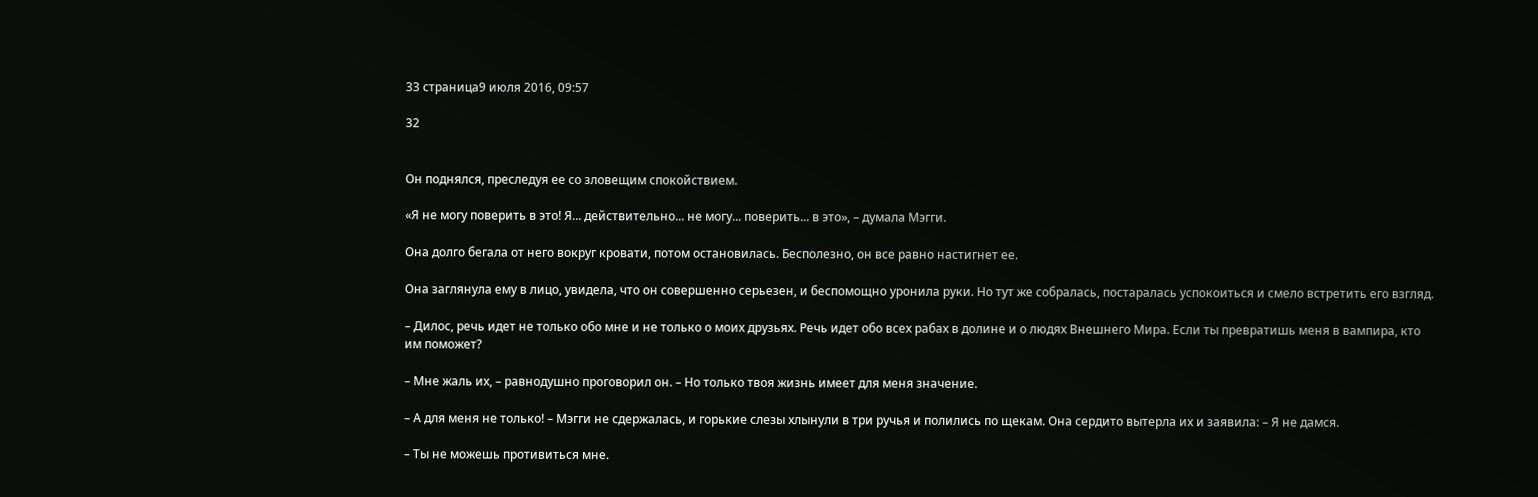33 страница9 июля 2016, 09:57

32


Он поднялся, преследуя ее со зловещим спокойствием.

«Я не могу поверить в это! Я... действительно... не могу... поверить... в это», – думала Мэгги.

Она долго бегала от него вокруг кровати, потом остановилась. Бесполезно, он все равно настигнет ее.

Она заглянула ему в лицо, увидела, что он совершенно серьезен, и беспомощно уронила руки. Но тут же собралась, постаралась успокоиться и смело встретить его взгляд.

– Дилос, речь идет не только обо мне и не только о моих друзьях. Речь идет обо всех рабах в долине и о людях Внешнего Мира. Если ты превратишь меня в вампира, кто им поможет?

– Мне жаль их, – равнодушно проговорил он. – Но только твоя жизнь имеет для меня значение.

– А для меня не только! – Мэгги не сдержалась, и горькие слезы хлынули в три ручья и полились по щекам. Она сердито вытерла их и заявила: – Я не дамся.

– Ты не можешь противиться мне.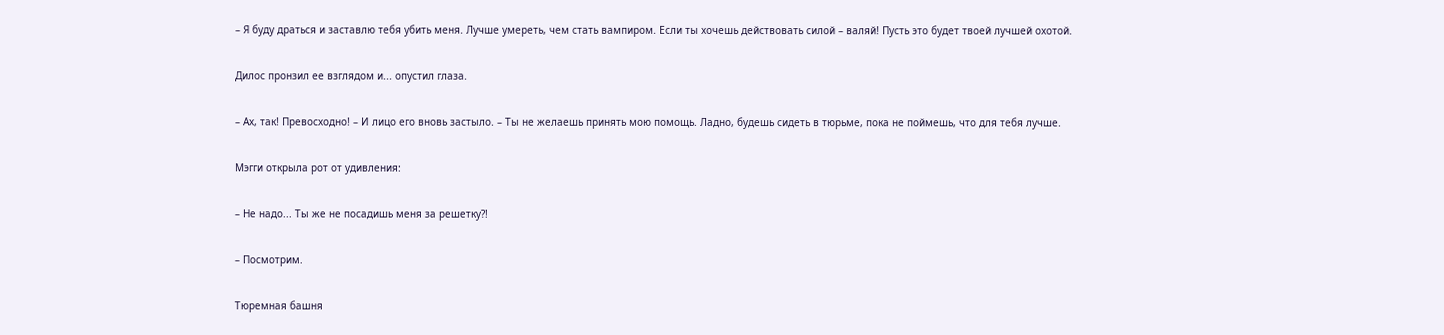– Я буду драться и заставлю тебя убить меня. Лучше умереть, чем стать вампиром. Если ты хочешь действовать силой – валяй! Пусть это будет твоей лучшей охотой.

Дилос пронзил ее взглядом и... опустил глаза.

– Ах, так! Превосходно! – И лицо его вновь застыло. – Ты не желаешь принять мою помощь. Ладно, будешь сидеть в тюрьме, пока не поймешь, что для тебя лучше.

Мэгги открыла рот от удивления:

– Не надо... Ты же не посадишь меня за решетку?!

– Посмотрим.

Тюремная башня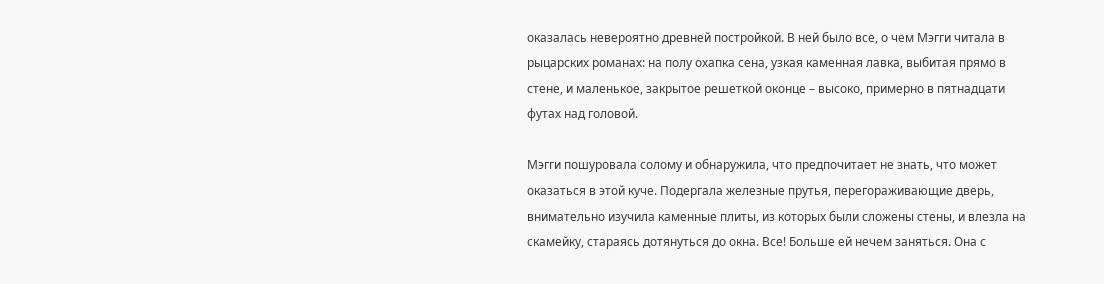оказалась невероятно древней постройкой. В ней было все, о чем Мэгги читала в рыцарских романах: на полу охапка сена, узкая каменная лавка, выбитая прямо в стене, и маленькое, закрытое решеткой оконце – высоко, примерно в пятнадцати футах над головой.

Мэгги пошуровала солому и обнаружила, что предпочитает не знать, что может оказаться в этой куче. Подергала железные прутья, перегораживающие дверь, внимательно изучила каменные плиты, из которых были сложены стены, и влезла на скамейку, стараясь дотянуться до окна. Все! Больше ей нечем заняться. Она с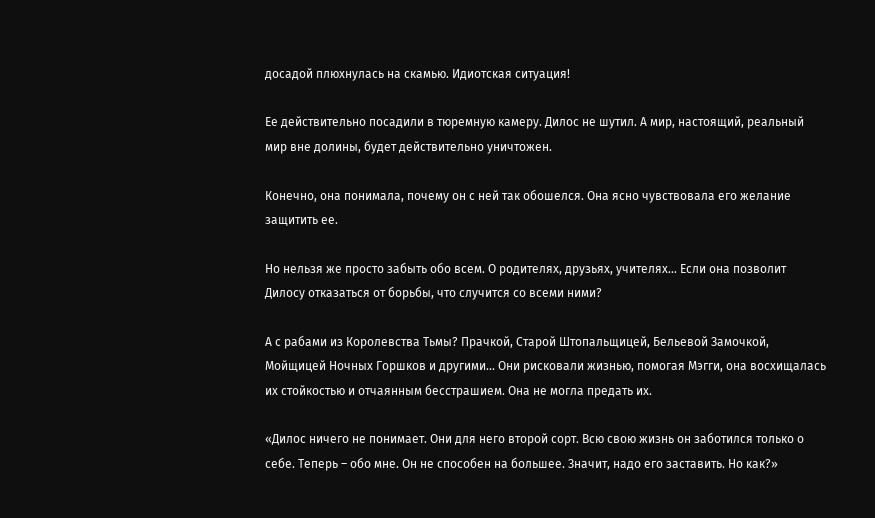досадой плюхнулась на скамью. Идиотская ситуация!

Ее действительно посадили в тюремную камеру. Дилос не шутил. А мир, настоящий, реальный мир вне долины, будет действительно уничтожен.

Конечно, она понимала, почему он с ней так обошелся. Она ясно чувствовала его желание защитить ее.

Но нельзя же просто забыть обо всем. О родителях, друзьях, учителях... Если она позволит Дилосу отказаться от борьбы, что случится со всеми ними?

А с рабами из Королевства Тьмы? Прачкой, Старой Штопальщицей, Бельевой Замочкой, Мойщицей Ночных Горшков и другими... Они рисковали жизнью, помогая Мэгги, она восхищалась их стойкостью и отчаянным бесстрашием. Она не могла предать их.

«Дилос ничего не понимает. Они для него второй сорт. Всю свою жизнь он заботился только о себе. Теперь – обо мне. Он не способен на большее. Значит, надо его заставить. Но как?»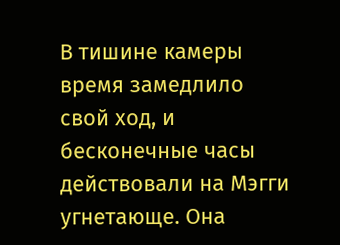В тишине камеры время замедлило свой ход, и бесконечные часы действовали на Мэгги угнетающе. Она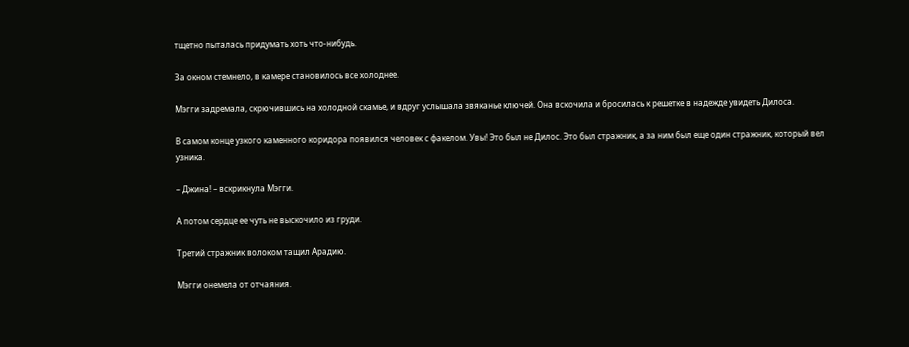тщетно пыталась придумать хоть что-нибудь.

За окном стемнело, в камере становилось все холоднее.

Мэгги задремала, скрючившись на холодной скамье, и вдруг услышала звяканье ключей. Она вскочила и бросилась к решетке в надежде увидеть Дилоса.

В самом конце узкого каменного коридора появился человек с факелом. Увы! Это был не Дилос. Это был стражник, а за ним был еще один стражник, который вел узника.

– Джина! – вскрикнула Мэгги.

А потом сердце ее чуть не выскочило из груди.

Третий стражник волоком тащил Арадию.

Мэгги онемела от отчаяния.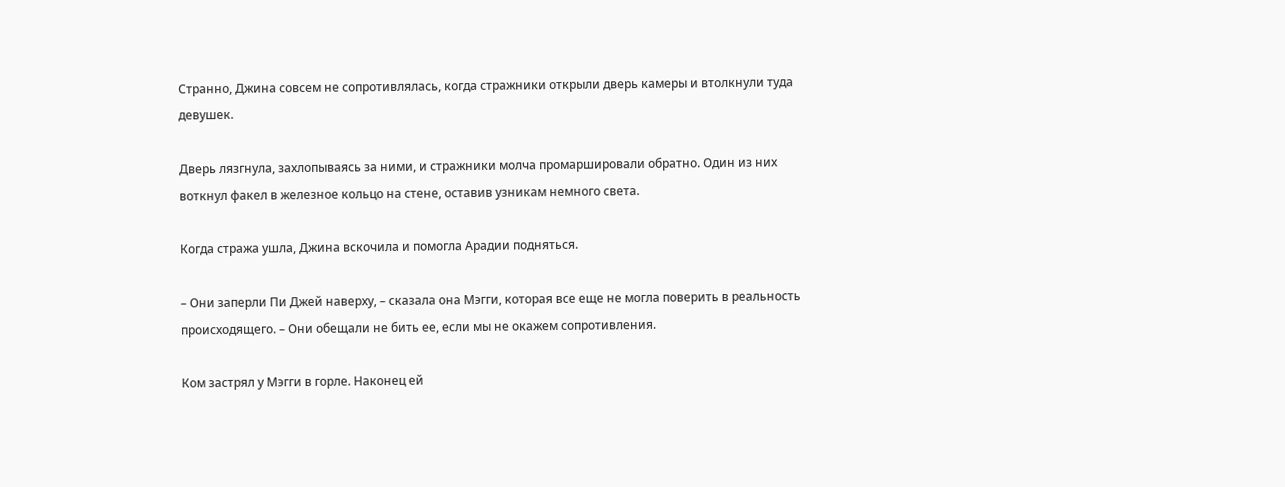Странно, Джина совсем не сопротивлялась, когда стражники открыли дверь камеры и втолкнули туда девушек.

Дверь лязгнула, захлопываясь за ними, и стражники молча промаршировали обратно. Один из них воткнул факел в железное кольцо на стене, оставив узникам немного света.

Когда стража ушла, Джина вскочила и помогла Арадии подняться.

– Они заперли Пи Джей наверху, – сказала она Мэгги, которая все еще не могла поверить в реальность происходящего. – Они обещали не бить ее, если мы не окажем сопротивления.

Ком застрял у Мэгги в горле. Наконец ей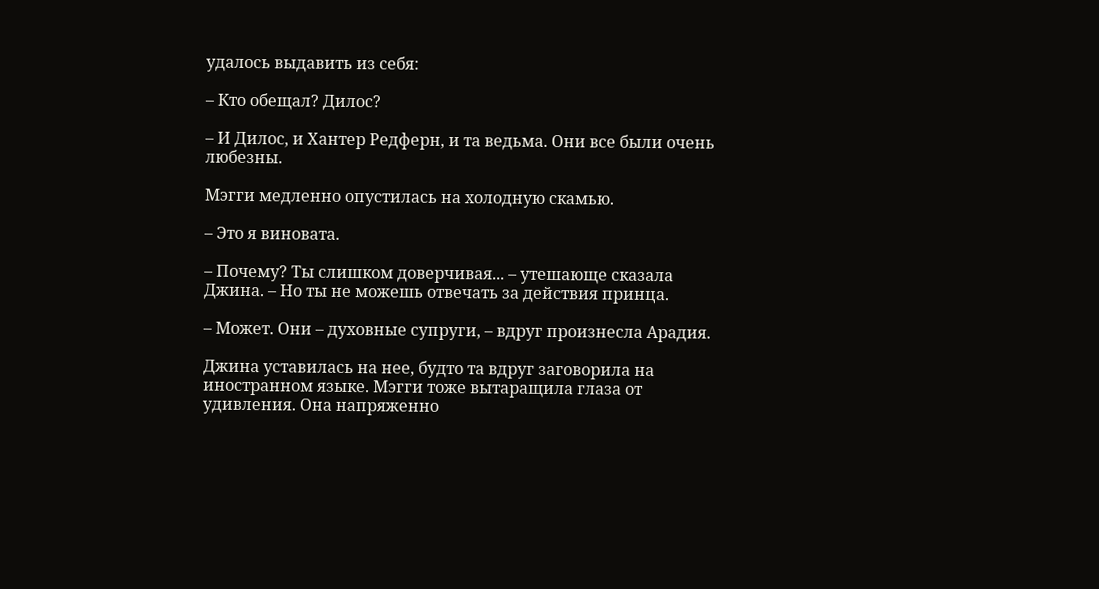удалось выдавить из себя:

– Кто обещал? Дилос?

– И Дилос, и Хантер Редферн, и та ведьма. Они все были очень любезны.

Мэгги медленно опустилась на холодную скамью.

– Это я виновата.

– Почему? Ты слишком доверчивая... – утешающе сказала Джина. – Но ты не можешь отвечать за действия принца.

– Может. Они – духовные супруги, – вдруг произнесла Арадия.

Джина уставилась на нее, будто та вдруг заговорила на иностранном языке. Мэгги тоже вытаращила глаза от удивления. Она напряженно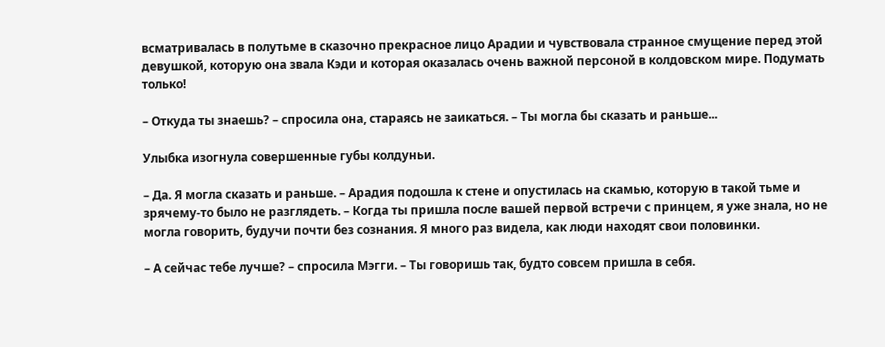всматривалась в полутьме в сказочно прекрасное лицо Арадии и чувствовала странное смущение перед этой девушкой, которую она звала Кэди и которая оказалась очень важной персоной в колдовском мире. Подумать только!

– Откуда ты знаешь? – спросила она, стараясь не заикаться. – Ты могла бы сказать и раньше...

Улыбка изогнула совершенные губы колдуньи.

– Да. Я могла сказать и раньше. – Арадия подошла к стене и опустилась на скамью, которую в такой тьме и зрячему-то было не разглядеть. – Когда ты пришла после вашей первой встречи с принцем, я уже знала, но не могла говорить, будучи почти без сознания. Я много раз видела, как люди находят свои половинки.

– А сейчас тебе лучше? – спросила Мэгги. – Ты говоришь так, будто совсем пришла в себя.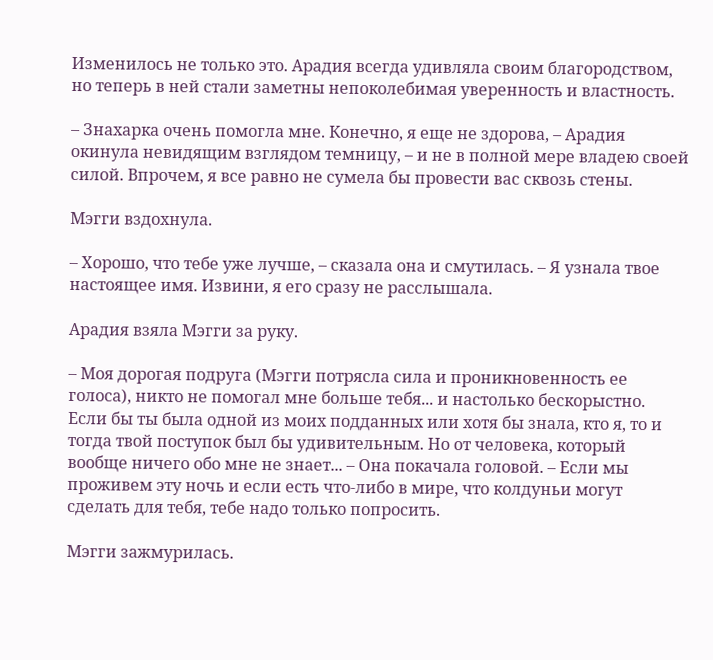Изменилось не только это. Арадия всегда удивляла своим благородством, но теперь в ней стали заметны непоколебимая уверенность и властность.

– Знахарка очень помогла мне. Конечно, я еще не здорова, – Арадия окинула невидящим взглядом темницу, – и не в полной мере владею своей силой. Впрочем, я все равно не сумела бы провести вас сквозь стены.

Мэгги вздохнула.

– Хорошо, что тебе уже лучше, – сказала она и смутилась. – Я узнала твое настоящее имя. Извини, я его сразу не расслышала.

Арадия взяла Мэгги за руку.

– Моя дорогая подруга (Мэгги потрясла сила и проникновенность ее голоса), никто не помогал мне больше тебя... и настолько бескорыстно. Если бы ты была одной из моих подданных или хотя бы знала, кто я, то и тогда твой поступок был бы удивительным. Но от человека, который вообще ничего обо мне не знает... – Она покачала головой. – Если мы проживем эту ночь и если есть что-либо в мире, что колдуньи могут сделать для тебя, тебе надо только попросить.

Мэгги зажмурилась.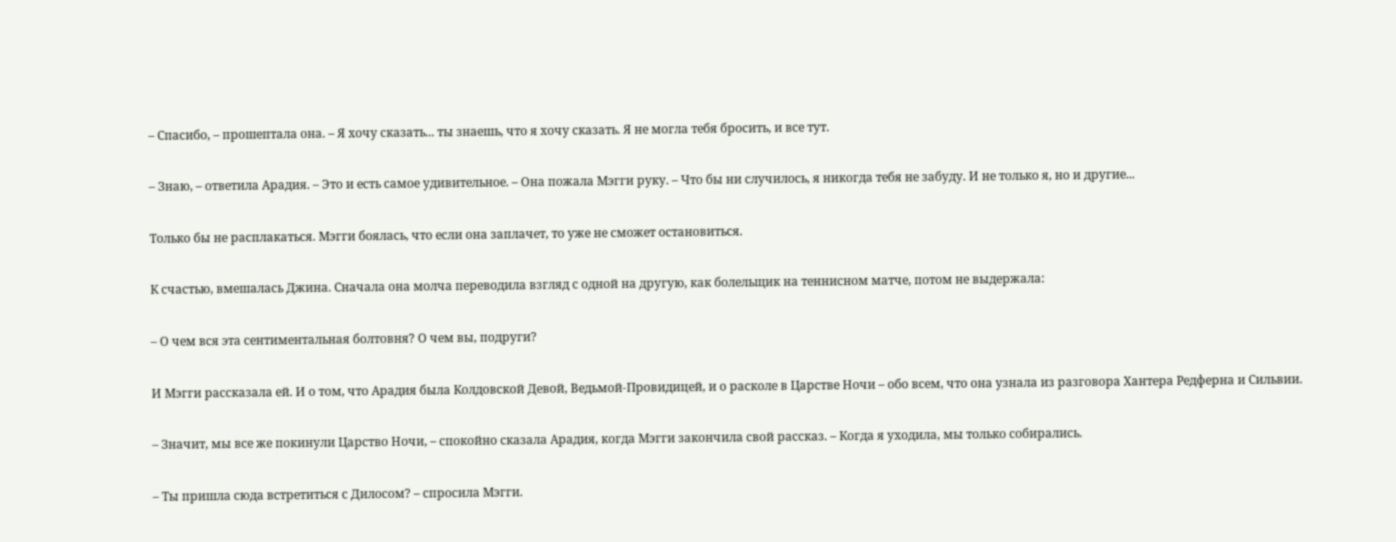– Спасибо, – прошептала она. – Я хочу сказать... ты знаешь, что я хочу сказать. Я не могла тебя бросить, и все тут.

– Знаю, – ответила Арадия. – Это и есть самое удивительное. – Она пожала Мэгги руку. – Что бы ни случилось, я никогда тебя не забуду. И не только я, но и другие...

Только бы не расплакаться. Мэгги боялась, что если она заплачет, то уже не сможет остановиться.

К счастью, вмешалась Джина. Сначала она молча переводила взгляд с одной на другую, как болельщик на теннисном матче, потом не выдержала:

– О чем вся эта сентиментальная болтовня? О чем вы, подруги?

И Мэгги рассказала ей. И о том, что Арадия была Колдовской Девой, Ведьмой-Провидицей, и о расколе в Царстве Ночи – обо всем, что она узнала из разговора Хантера Редферна и Сильвии.

– Значит, мы все же покинули Царство Ночи, – спокойно сказала Арадия, когда Мэгги закончила свой рассказ. – Когда я уходила, мы только собирались.

– Ты пришла сюда встретиться с Дилосом? – спросила Мэгги.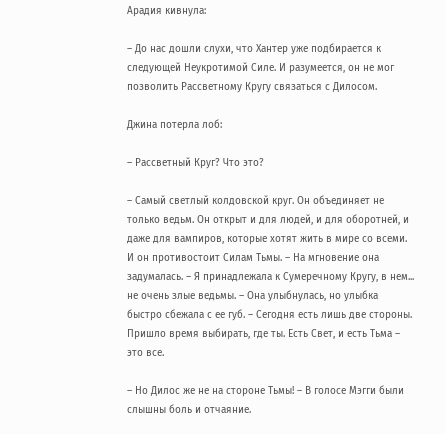Арадия кивнула:

– До нас дошли слухи, что Хантер уже подбирается к следующей Неукротимой Силе. И разумеется, он не мог позволить Рассветному Кругу связаться с Дилосом.

Джина потерла лоб:

– Рассветный Круг? Что это?

– Самый светлый колдовской круг. Он объединяет не только ведьм. Он открыт и для людей, и для оборотней, и даже для вампиров, которые хотят жить в мире со всеми. И он противостоит Силам Тьмы. – На мгновение она задумалась. – Я принадлежала к Сумеречному Кругу, в нем... не очень злые ведьмы. – Она улыбнулась, но улыбка быстро сбежала с ее губ. – Сегодня есть лишь две стороны. Пришло время выбирать, где ты. Есть Свет, и есть Тьма – это все.

– Но Дилос же не на стороне Тьмы! – В голосе Мэгги были слышны боль и отчаяние.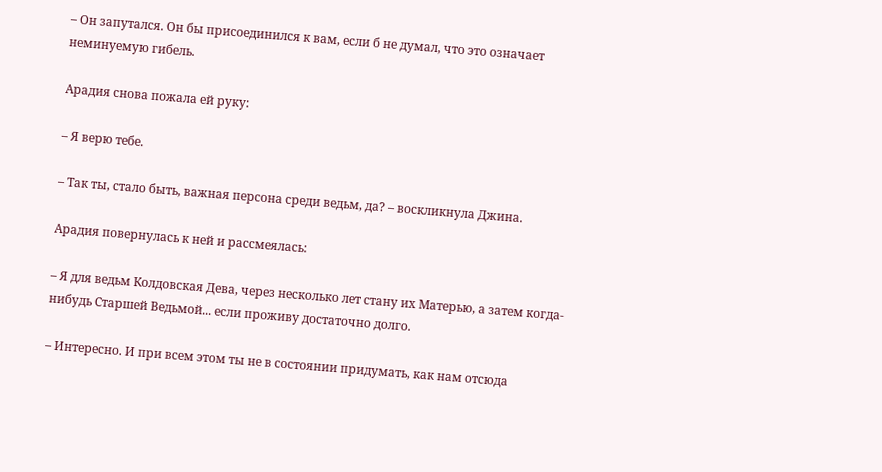– Он запутался. Он бы присоединился к вам, если б не думал, что это означает неминуемую гибель.

Арадия снова пожала ей руку:

– Я верю тебе.

– Так ты, стало быть, важная персона среди ведьм, да? – воскликнула Джина.

Арадия повернулась к ней и рассмеялась:

– Я для ведьм Колдовская Дева, через несколько лет стану их Матерью, а затем когда-нибудь Старшей Ведьмой... если проживу достаточно долго.

– Интересно. И при всем этом ты не в состоянии придумать, как нам отсюда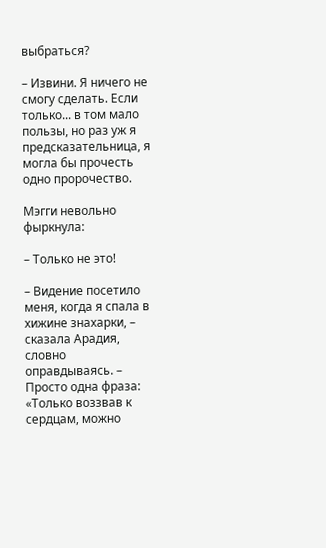выбраться?

– Извини. Я ничего не смогу сделать. Если только... в том мало пользы, но раз уж я предсказательница, я могла бы прочесть одно пророчество.

Мэгги невольно фыркнула:

– Только не это!

– Видение посетило меня, когда я спала в хижине знахарки, – сказала Арадия, словно оправдываясь. – Просто одна фраза: «Только воззвав к сердцам, можно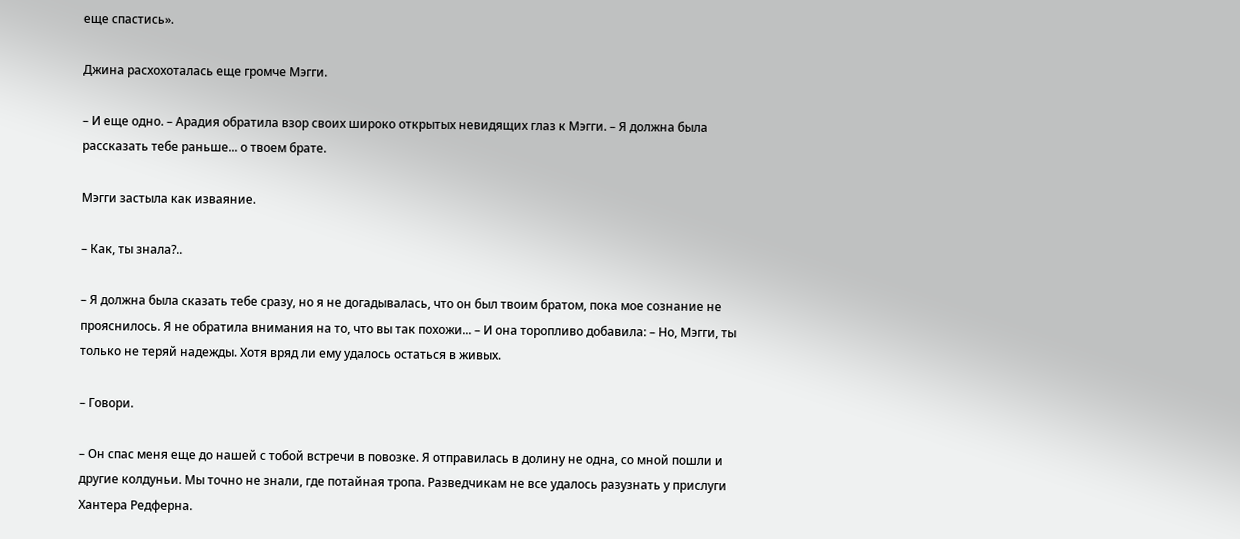еще спастись».

Джина расхохоталась еще громче Мэгги.

– И еще одно. – Арадия обратила взор своих широко открытых невидящих глаз к Мэгги. – Я должна была рассказать тебе раньше... о твоем брате.

Мэгги застыла как изваяние.

– Как, ты знала?..

– Я должна была сказать тебе сразу, но я не догадывалась, что он был твоим братом, пока мое сознание не прояснилось. Я не обратила внимания на то, что вы так похожи... – И она торопливо добавила: – Но, Мэгги, ты только не теряй надежды. Хотя вряд ли ему удалось остаться в живых.

– Говори.

– Он спас меня еще до нашей с тобой встречи в повозке. Я отправилась в долину не одна, со мной пошли и другие колдуньи. Мы точно не знали, где потайная тропа. Разведчикам не все удалось разузнать у прислуги Хантера Редферна.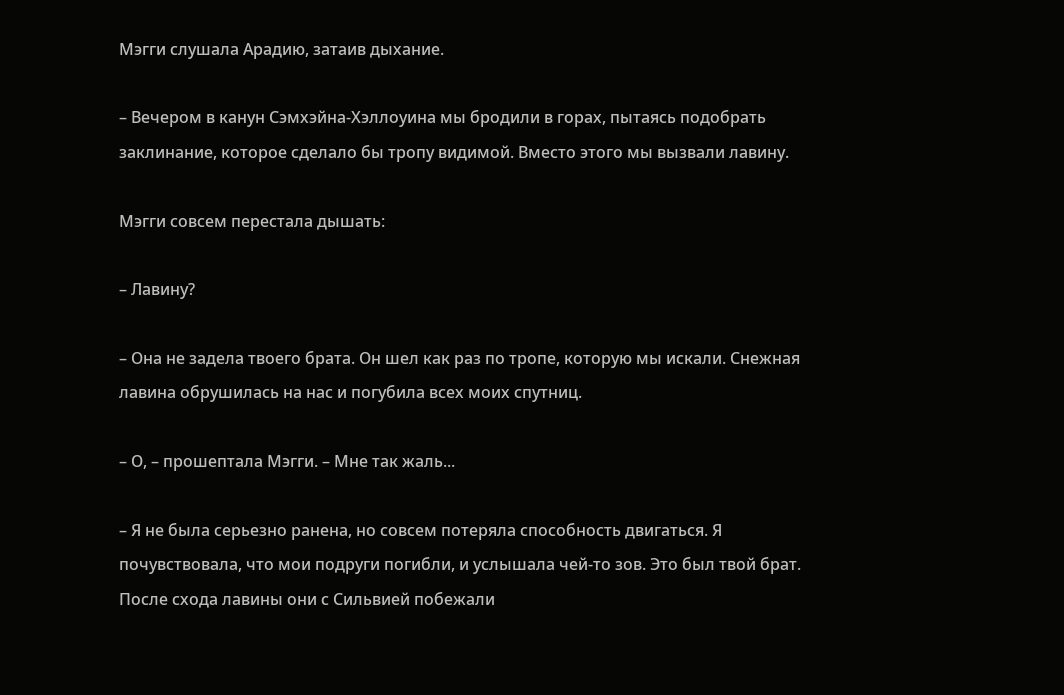Мэгги слушала Арадию, затаив дыхание.

– Вечером в канун Сэмхэйна-Хэллоуина мы бродили в горах, пытаясь подобрать заклинание, которое сделало бы тропу видимой. Вместо этого мы вызвали лавину.

Мэгги совсем перестала дышать:

– Лавину?

– Она не задела твоего брата. Он шел как раз по тропе, которую мы искали. Снежная лавина обрушилась на нас и погубила всех моих спутниц.

– О, – прошептала Мэгги. – Мне так жаль...

– Я не была серьезно ранена, но совсем потеряла способность двигаться. Я почувствовала, что мои подруги погибли, и услышала чей-то зов. Это был твой брат. После схода лавины они с Сильвией побежали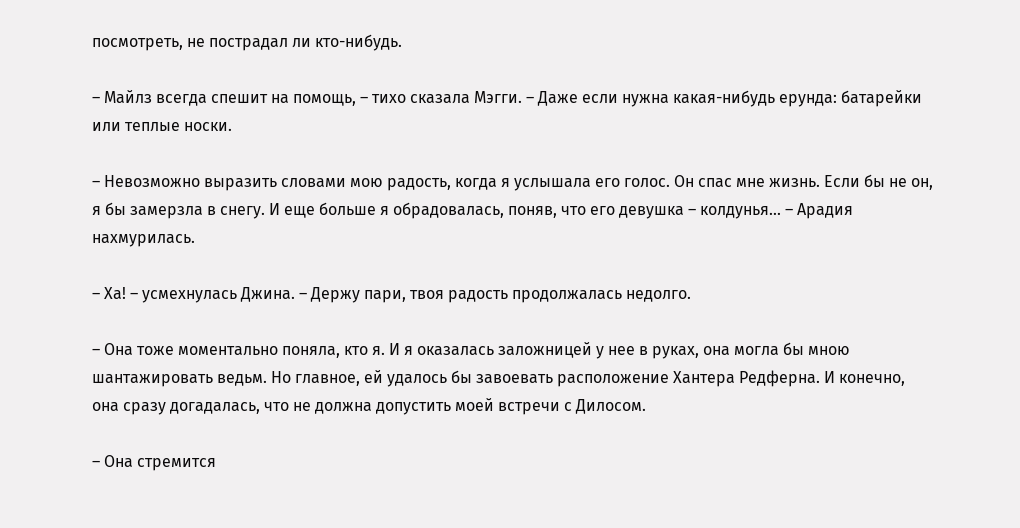посмотреть, не пострадал ли кто-нибудь.

– Майлз всегда спешит на помощь, – тихо сказала Мэгги. – Даже если нужна какая-нибудь ерунда: батарейки или теплые носки.

– Невозможно выразить словами мою радость, когда я услышала его голос. Он спас мне жизнь. Если бы не он, я бы замерзла в снегу. И еще больше я обрадовалась, поняв, что его девушка – колдунья... – Арадия нахмурилась.

– Ха! – усмехнулась Джина. – Держу пари, твоя радость продолжалась недолго.

– Она тоже моментально поняла, кто я. И я оказалась заложницей у нее в руках, она могла бы мною шантажировать ведьм. Но главное, ей удалось бы завоевать расположение Хантера Редферна. И конечно, она сразу догадалась, что не должна допустить моей встречи с Дилосом.

– Она стремится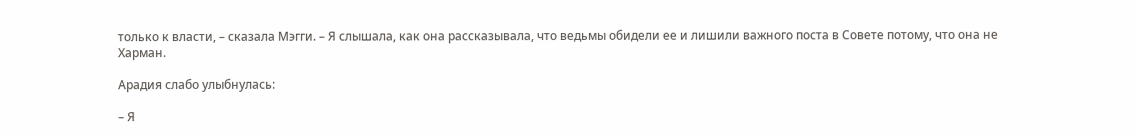только к власти, – сказала Мэгги. – Я слышала, как она рассказывала, что ведьмы обидели ее и лишили важного поста в Совете потому, что она не Харман.

Арадия слабо улыбнулась:

– Я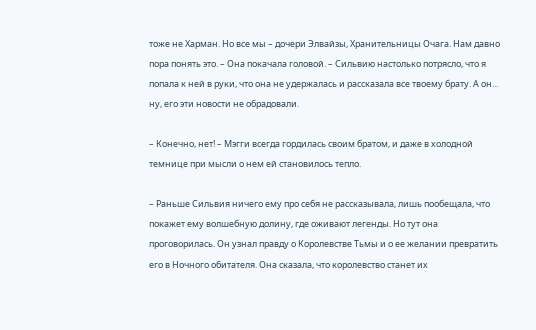тоже не Харман. Но все мы – дочери Элвайзы, Хранительницы Очага. Нам давно пора понять это. – Она покачала головой. – Сильвию настолько потрясло, что я попала к ней в руки, что она не удержалась и рассказала все твоему брату. А он... ну, его эти новости не обрадовали.

– Конечно, нет! – Мэгги всегда гордилась своим братом, и даже в холодной темнице при мысли о нем ей становилось тепло.

– Раньше Сильвия ничего ему про себя не рассказывала, лишь пообещала, что покажет ему волшебную долину, где оживают легенды. Но тут она проговорилась. Он узнал правду о Королевстве Тьмы и о ее желании превратить его в Ночного обитателя. Она сказала, что королевство станет их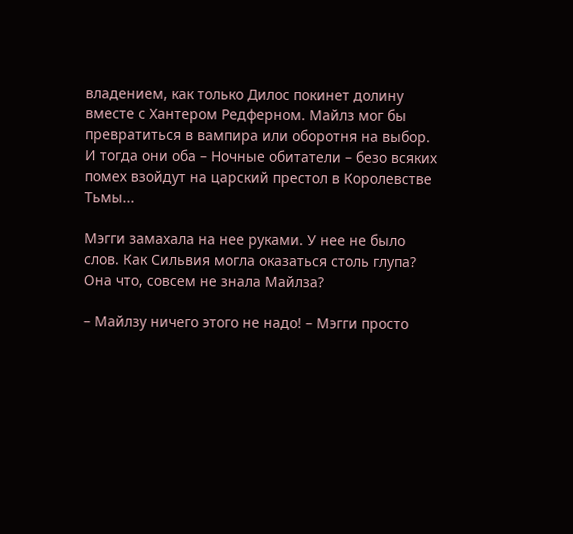владением, как только Дилос покинет долину вместе с Хантером Редферном. Майлз мог бы превратиться в вампира или оборотня на выбор. И тогда они оба – Ночные обитатели – безо всяких помех взойдут на царский престол в Королевстве Тьмы...

Мэгги замахала на нее руками. У нее не было слов. Как Сильвия могла оказаться столь глупа? Она что, совсем не знала Майлза?

– Майлзу ничего этого не надо! – Мэгги просто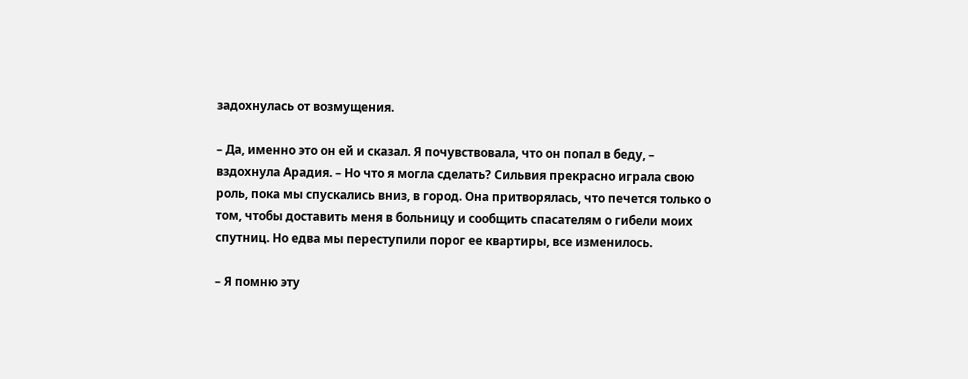задохнулась от возмущения.

– Да, именно это он ей и сказал. Я почувствовала, что он попал в беду, – вздохнула Арадия. – Но что я могла сделать? Сильвия прекрасно играла свою роль, пока мы спускались вниз, в город. Она притворялась, что печется только о том, чтобы доставить меня в больницу и сообщить спасателям о гибели моих спутниц. Но едва мы переступили порог ее квартиры, все изменилось.

– Я помню эту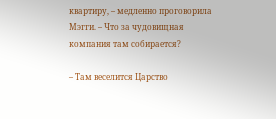квартиру, – медленно проговорила Мэгги. – Что за чудовищная компания там собирается?

– Там веселится Царство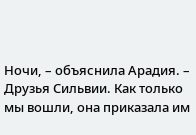Ночи, – объяснила Арадия. – Друзья Сильвии. Как только мы вошли, она приказала им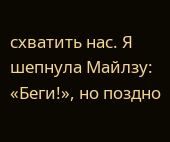схватить нас. Я шепнула Майлзу: «Беги!», но поздно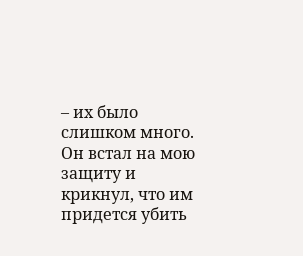– их было слишком много. Он встал на мою защиту и крикнул, что им придется убить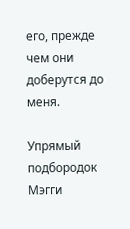его, прежде чем они доберутся до меня.

Упрямый подбородок Мэгги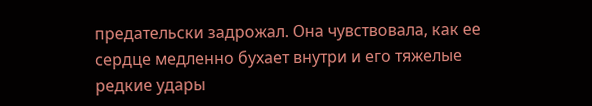предательски задрожал. Она чувствовала, как ее сердце медленно бухает внутри и его тяжелые редкие удары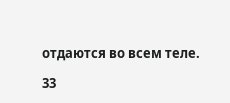отдаются во всем теле.

33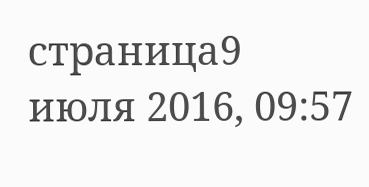страница9 июля 2016, 09:57